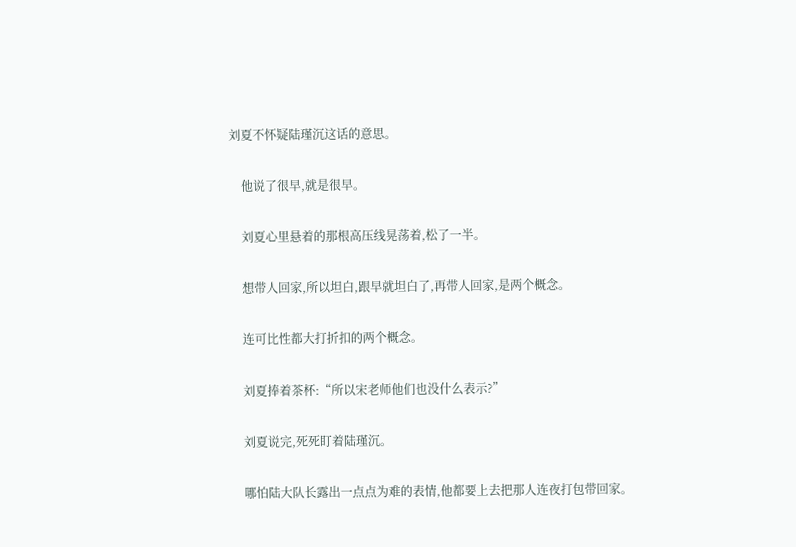刘夏不怀疑陆瑾沉这话的意思。

    他说了很早,就是很早。

    刘夏心里悬着的那根高压线晃荡着,松了一半。

    想带人回家,所以坦白,跟早就坦白了,再带人回家,是两个概念。

    连可比性都大打折扣的两个概念。

    刘夏捧着茶杯:“所以宋老师他们也没什么表示?”

    刘夏说完,死死盯着陆瑾沉。

    哪怕陆大队长露出一点点为难的表情,他都要上去把那人连夜打包带回家。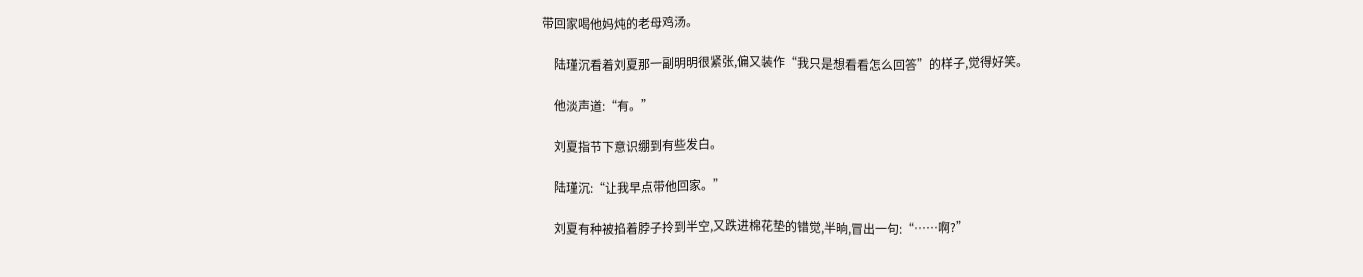带回家喝他妈炖的老母鸡汤。

    陆瑾沉看着刘夏那一副明明很紧张,偏又装作“我只是想看看怎么回答”的样子,觉得好笑。

    他淡声道:“有。”

    刘夏指节下意识绷到有些发白。

    陆瑾沉:“让我早点带他回家。”

    刘夏有种被掐着脖子拎到半空,又跌进棉花垫的错觉,半晌,冒出一句:“……啊?”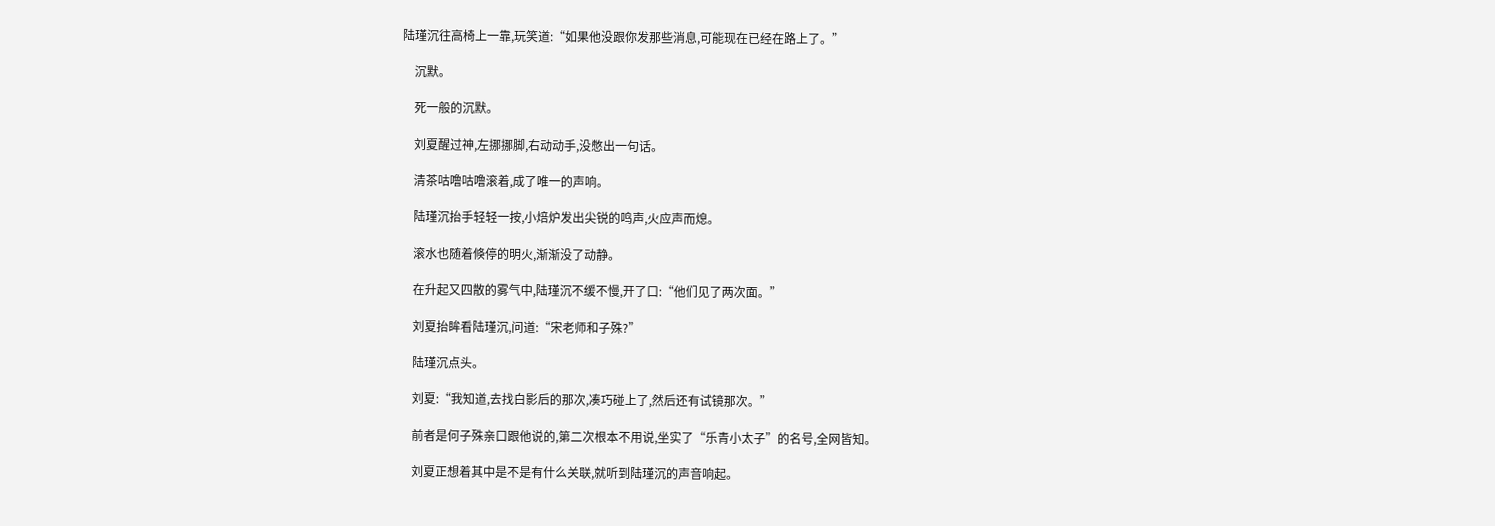陆瑾沉往高椅上一靠,玩笑道:“如果他没跟你发那些消息,可能现在已经在路上了。”

    沉默。

    死一般的沉默。

    刘夏醒过神,左挪挪脚,右动动手,没憋出一句话。

    清茶咕噜咕噜滚着,成了唯一的声响。

    陆瑾沉抬手轻轻一按,小焙炉发出尖锐的鸣声,火应声而熄。

    滚水也随着倏停的明火,渐渐没了动静。

    在升起又四散的雾气中,陆瑾沉不缓不慢,开了口:“他们见了两次面。”

    刘夏抬眸看陆瑾沉,问道:“宋老师和子殊?”

    陆瑾沉点头。

    刘夏:“我知道,去找白影后的那次,凑巧碰上了,然后还有试镜那次。”

    前者是何子殊亲口跟他说的,第二次根本不用说,坐实了“乐青小太子”的名号,全网皆知。

    刘夏正想着其中是不是有什么关联,就听到陆瑾沉的声音响起。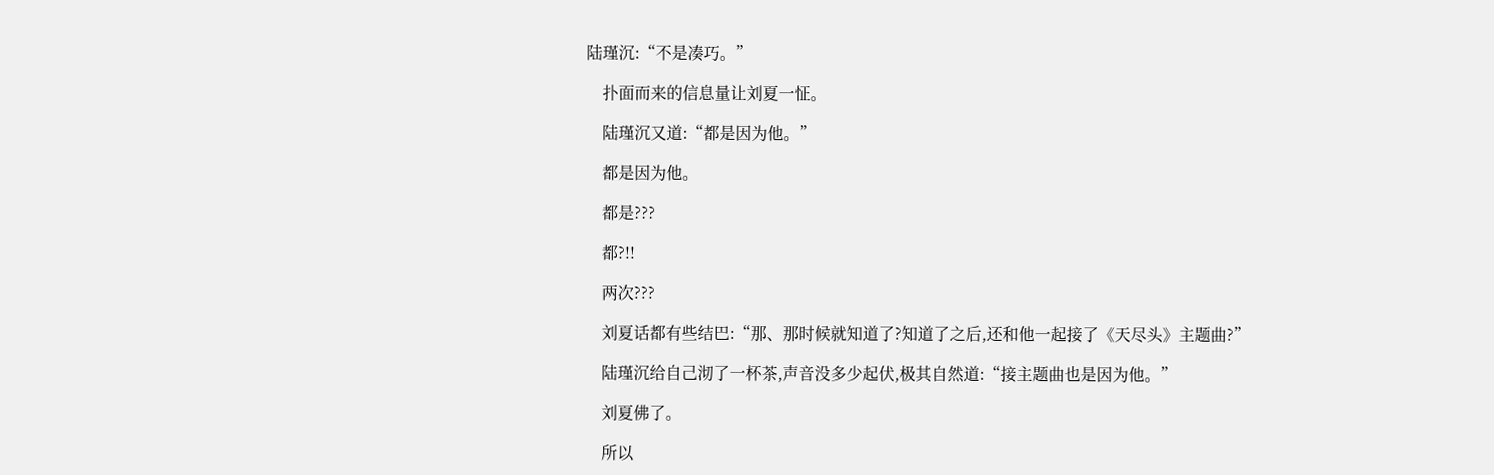陆瑾沉:“不是凑巧。”

    扑面而来的信息量让刘夏一怔。

    陆瑾沉又道:“都是因为他。”

    都是因为他。

    都是???

    都?!!

    两次???

    刘夏话都有些结巴:“那、那时候就知道了?知道了之后,还和他一起接了《天尽头》主题曲?”

    陆瑾沉给自己沏了一杯茶,声音没多少起伏,极其自然道:“接主题曲也是因为他。”

    刘夏佛了。

    所以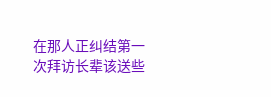在那人正纠结第一次拜访长辈该送些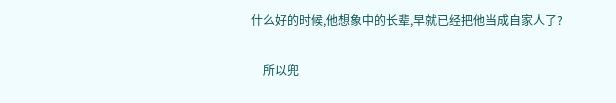什么好的时候,他想象中的长辈,早就已经把他当成自家人了?

    所以兜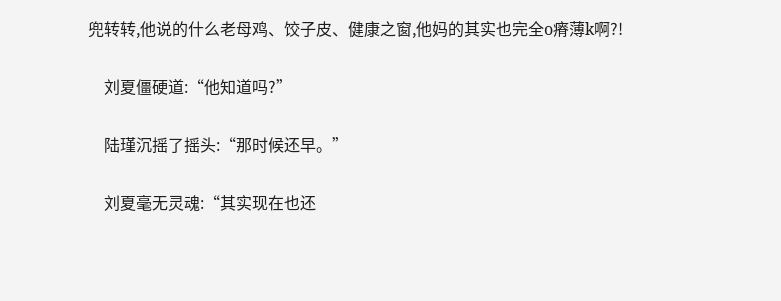兜转转,他说的什么老母鸡、饺子皮、健康之窗,他妈的其实也完全o瘠薄k啊?!

    刘夏僵硬道:“他知道吗?”

    陆瑾沉摇了摇头:“那时候还早。”

    刘夏毫无灵魂:“其实现在也还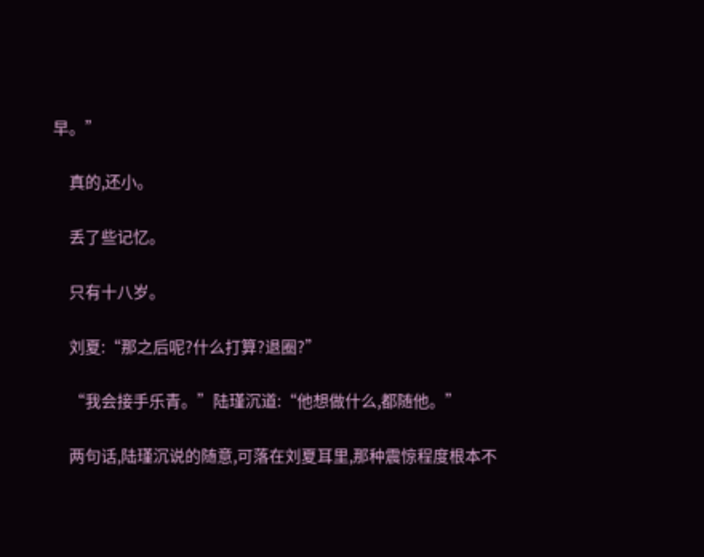早。”

    真的,还小。

    丢了些记忆。

    只有十八岁。

    刘夏:“那之后呢?什么打算?退圈?”

    “我会接手乐青。”陆瑾沉道:“他想做什么,都随他。”

    两句话,陆瑾沉说的随意,可落在刘夏耳里,那种震惊程度根本不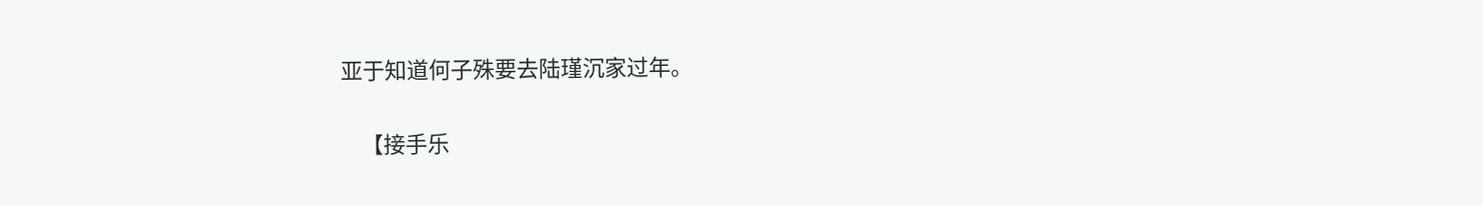亚于知道何子殊要去陆瑾沉家过年。

    【接手乐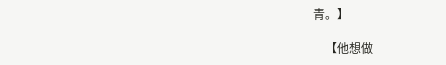青。】

    【他想做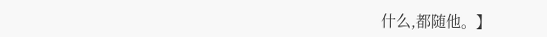什么,都随他。】